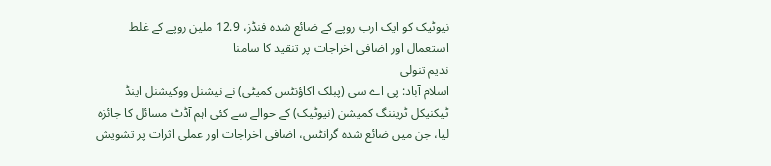نیوٹیک کو ایک ارب روپے کے ضائع شدہ فنڈز، 12.9 ملین روپے کے غلط استعمال اور اضافی اخراجات پر تنقید کا سامنا
ندیم تنولی
اسلام آباد: پی اے سی (پبلک اکاؤنٹس کمیٹی) نے نیشنل ووکیشنل اینڈ ٹیکنیکل ٹریننگ کمیشن (نیوٹیک) کے حوالے سے کئی اہم آڈٹ مسائل کا جائزہ لیا، جن میں ضائع شدہ گرانٹس، اضافی اخراجات اور عملی اثرات پر تشویش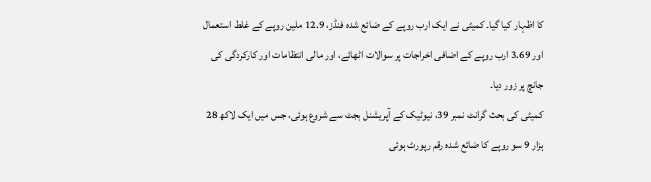کا اظہار کیا گیا۔ کمیٹی نے ایک ارب روپے کے ضائع شدہ فنڈز، 12.9 ملین روپے کے غلط استعمال اور 3.69 ارب روپے کے اضافی اخراجات پر سوالات اٹھائے، اور مالی انتظامات اور کارکردگی کی جانچ پر زور دیا۔
کمیٹی کی بحث گرانٹ نمبر 39، نیوٹیک کے آپریشنل بجٹ سے شروع ہوئی، جس میں ایک لاکھ 28 ہزار 9 سو روپے کا ضائع شدہ رقم رپورٹ ہوئی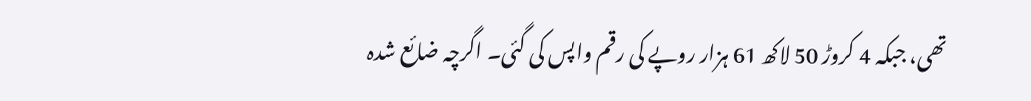تھی، جبکہ 4 کروڑ 50 لاکھ 61 ہزار روپے کی رقم واپس کی گئی۔ اگرچہ ضائع شدہ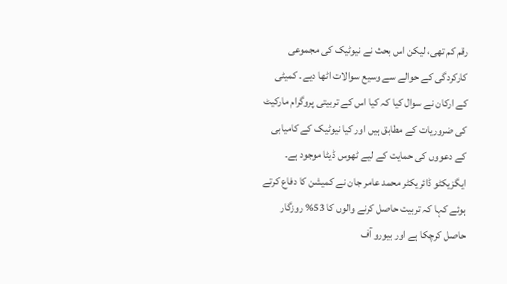رقم کم تھی، لیکن اس بحث نے نیوٹیک کی مجموعی کارکردگی کے حوالے سے وسیع سوالات اٹھا دیے۔ کمیٹی کے ارکان نے سوال کیا کہ کیا اس کے تربیتی پروگرام مارکیٹ کی ضروریات کے مطابق ہیں اور کیا نیوٹیک کے کامیابی کے دعووں کی حمایت کے لیے ٹھوس ڈیٹا موجود ہے۔ ایگزیکٹو ڈائریکٹر محمد عامر جان نے کمیشن کا دفاع کرتے ہوئے کہا کہ تربیت حاصل کرنے والوں کا 53% روزگار حاصل کرچکا ہے اور بیورو آف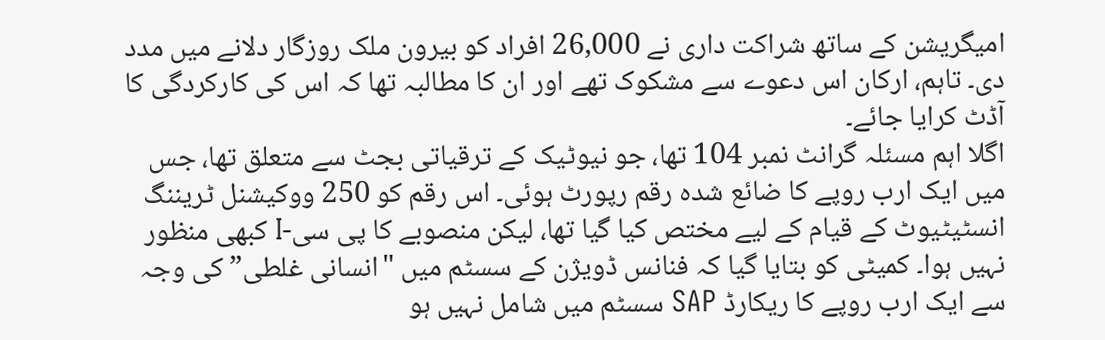امیگریشن کے ساتھ شراکت داری نے 26,000 افراد کو بیرون ملک روزگار دلانے میں مدد دی۔ تاہم، ارکان اس دعوے سے مشکوک تھے اور ان کا مطالبہ تھا کہ اس کی کارکردگی کا آڈٹ کرایا جائے۔
اگلا اہم مسئلہ گرانٹ نمبر 104 تھا، جو نیوٹیک کے ترقیاتی بجٹ سے متعلق تھا، جس میں ایک ارب روپے کا ضائع شدہ رقم رپورٹ ہوئی۔ اس رقم کو 250 ووکیشنل ٹریننگ انسٹیٹیوٹ کے قیام کے لیے مختص کیا گیا تھا، لیکن منصوبے کا پی سی-I کبھی منظور نہیں ہوا۔ کمیٹی کو بتایا گیا کہ فنانس ڈویژن کے سسٹم میں "انسانی غلطی” کی وجہ سے ایک ارب روپے کا ریکارڈ SAP سسٹم میں شامل نہیں ہو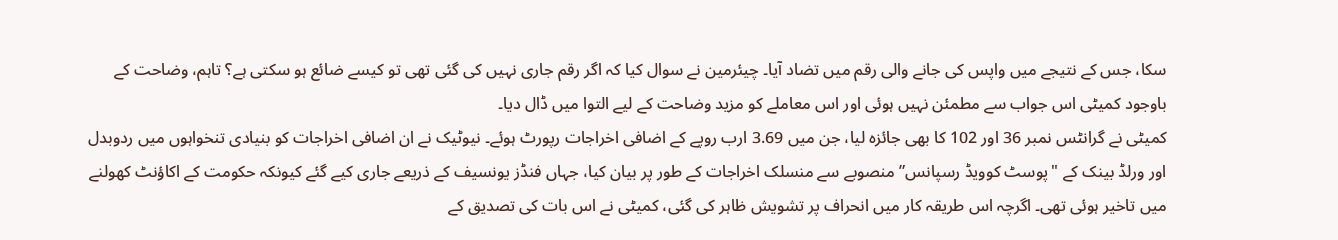سکا، جس کے نتیجے میں واپس کی جانے والی رقم میں تضاد آیا۔ چیئرمین نے سوال کیا کہ اگر رقم جاری نہیں کی گئی تھی تو کیسے ضائع ہو سکتی ہے؟ تاہم، وضاحت کے باوجود کمیٹی اس جواب سے مطمئن نہیں ہوئی اور اس معاملے کو مزید وضاحت کے لیے التوا میں ڈال دیا۔
کمیٹی نے گرانٹس نمبر 36 اور 102 کا بھی جائزہ لیا، جن میں 3.69 ارب روپے کے اضافی اخراجات رپورٹ ہوئے۔ نیوٹیک نے ان اضافی اخراجات کو بنیادی تنخواہوں میں ردوبدل اور ورلڈ بینک کے "پوسٹ کوویڈ رسپانس” منصوبے سے منسلک اخراجات کے طور پر بیان کیا، جہاں فنڈز یونسیف کے ذریعے جاری کیے گئے کیونکہ حکومت کے اکاؤنٹ کھولنے میں تاخیر ہوئی تھی۔ اگرچہ اس طریقہ کار میں انحراف پر تشویش ظاہر کی گئی، کمیٹی نے اس بات کی تصدیق کے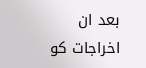بعد ان اخراجات کو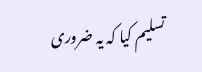تسلیم کیا کہ یہ ضروری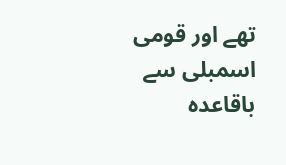تھے اور قومی اسمبلی سے باقاعدہ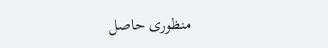منظوری حاصل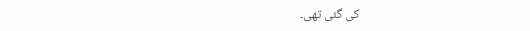کی گئی تھی۔